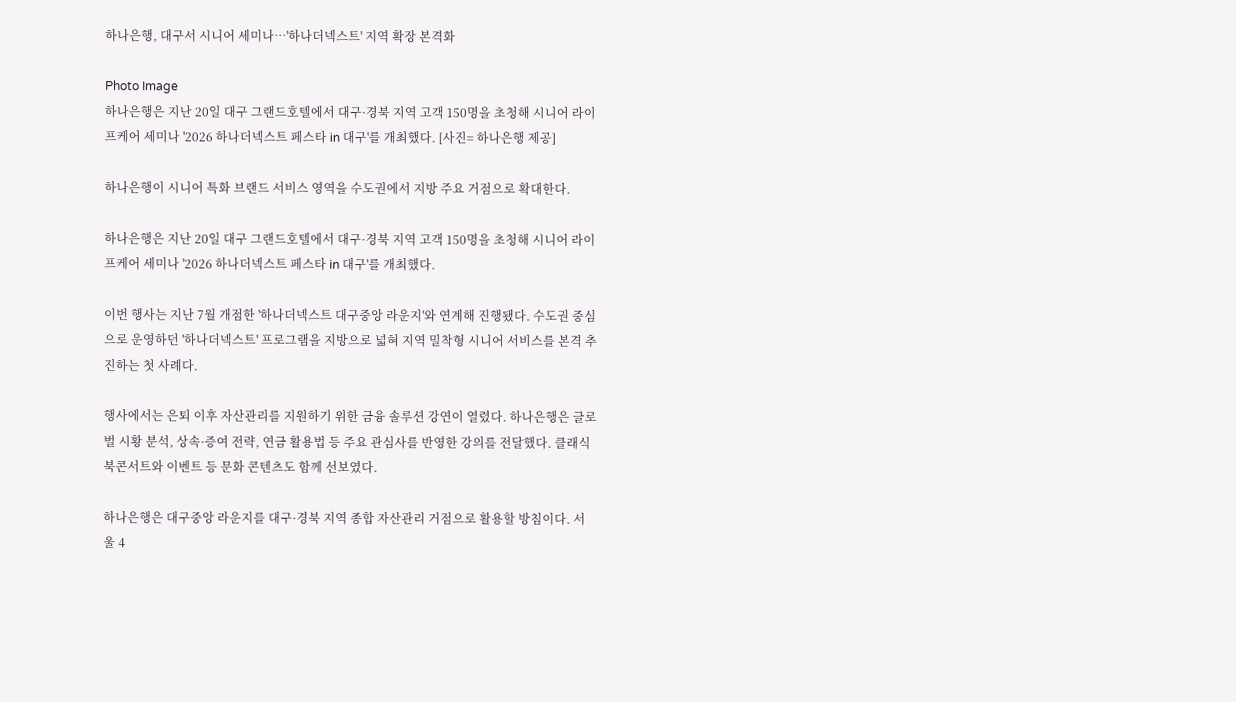하나은행, 대구서 시니어 세미나…'하나더넥스트' 지역 확장 본격화

Photo Image
하나은행은 지난 20일 대구 그랜드호텔에서 대구·경북 지역 고객 150명을 초청해 시니어 라이프케어 세미나 '2026 하나더넥스트 페스타 in 대구'를 개최했다. [사진= 하나은행 제공]

하나은행이 시니어 특화 브랜드 서비스 영역을 수도권에서 지방 주요 거점으로 확대한다.

하나은행은 지난 20일 대구 그랜드호텔에서 대구·경북 지역 고객 150명을 초청해 시니어 라이프케어 세미나 '2026 하나더넥스트 페스타 in 대구'를 개최했다.

이번 행사는 지난 7월 개점한 '하나더넥스트 대구중앙 라운지'와 연계해 진행됐다. 수도권 중심으로 운영하던 '하나더넥스트' 프로그램을 지방으로 넓혀 지역 밀착형 시니어 서비스를 본격 추진하는 첫 사례다.

행사에서는 은퇴 이후 자산관리를 지원하기 위한 금융 솔루션 강연이 열렸다. 하나은행은 글로벌 시황 분석, 상속·증여 전략, 연금 활용법 등 주요 관심사를 반영한 강의를 전달했다. 클래식 북콘서트와 이벤트 등 문화 콘텐츠도 함께 선보였다.

하나은행은 대구중앙 라운지를 대구·경북 지역 종합 자산관리 거점으로 활용할 방침이다. 서울 4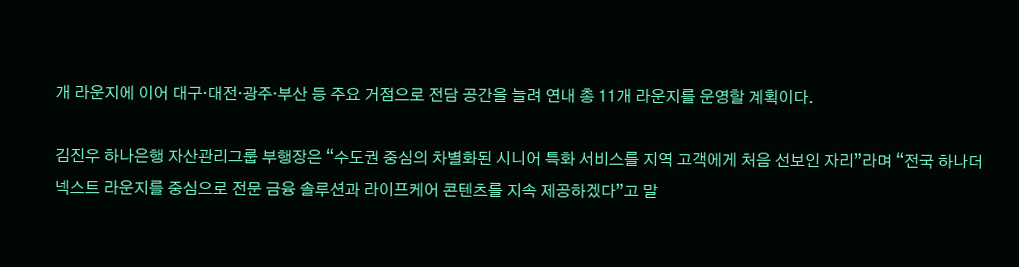개 라운지에 이어 대구·대전·광주·부산 등 주요 거점으로 전담 공간을 늘려 연내 총 11개 라운지를 운영할 계획이다.

김진우 하나은행 자산관리그룹 부행장은 “수도권 중심의 차별화된 시니어 특화 서비스를 지역 고객에게 처음 선보인 자리”라며 “전국 하나더넥스트 라운지를 중심으로 전문 금융 솔루션과 라이프케어 콘텐츠를 지속 제공하겠다”고 말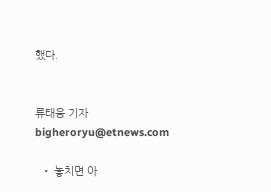했다.


류태웅 기자 bigheroryu@etnews.com

  • 놓치면 아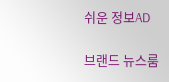쉬운 정보AD

브랜드 뉴스룸